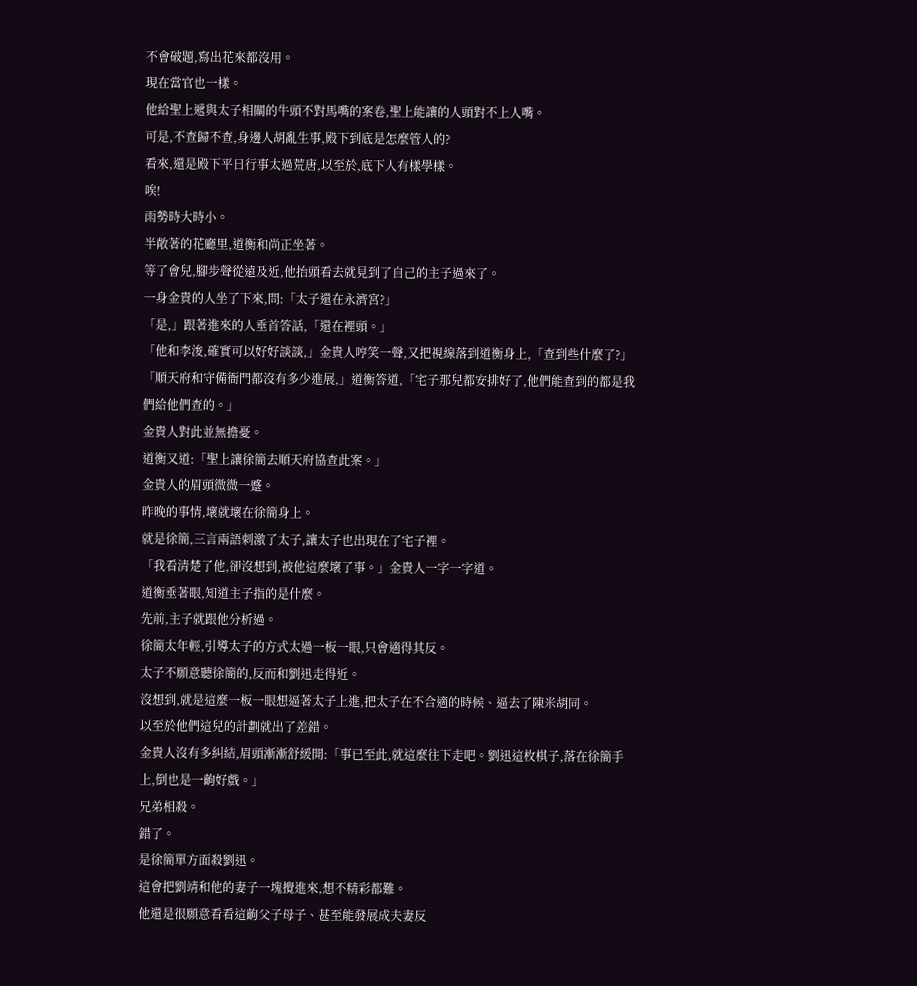不會破題,寫出花來都沒用。
現在當官也一樣。
他給聖上遞與太子相關的牛頭不對馬嘴的案卷,聖上能讓的人頭對不上人嘴。
可是,不查歸不查,身邊人胡亂生事,殿下到底是怎麼管人的?
看來,還是殿下平日行事太過荒唐,以至於,底下人有樣學樣。
唉!
雨勢時大時小。
半敞著的花廳里,道衡和尚正坐著。
等了會兒,腳步聲從遠及近,他抬頭看去就見到了自己的主子過來了。
一身金貴的人坐了下來,問:「太子還在永濟宮?」
「是,」跟著進來的人垂首答話,「還在裡頭。」
「他和李浚,確實可以好好談談,」金貴人哼笑一聲,又把視線落到道衡身上,「查到些什麼了?」
「順天府和守備衙門都沒有多少進展,」道衡答道,「宅子那兒都安排好了,他們能查到的都是我們給他們查的。」
金貴人對此並無擔憂。
道衡又道:「聖上讓徐簡去順天府協查此案。」
金貴人的眉頭微微一蹙。
昨晚的事情,壞就壞在徐簡身上。
就是徐簡,三言兩語刺激了太子,讓太子也出現在了宅子裡。
「我看清楚了他,卻沒想到,被他這麼壞了事。」金貴人一字一字道。
道衡垂著眼,知道主子指的是什麼。
先前,主子就跟他分析過。
徐簡太年輕,引導太子的方式太過一板一眼,只會適得其反。
太子不願意聽徐簡的,反而和劉迅走得近。
沒想到,就是這麼一板一眼想逼著太子上進,把太子在不合適的時候、逼去了陳米胡同。
以至於他們這兒的計劃就出了差錯。
金貴人沒有多糾結,眉頭漸漸舒緩開:「事已至此,就這麼往下走吧。劉迅這枚棋子,落在徐簡手上,倒也是一齣好戲。」
兄弟相殺。
錯了。
是徐簡單方面殺劉迅。
這會把劉靖和他的妻子一塊攪進來,想不精彩都難。
他還是很願意看看這齣父子母子、甚至能發展成夫妻反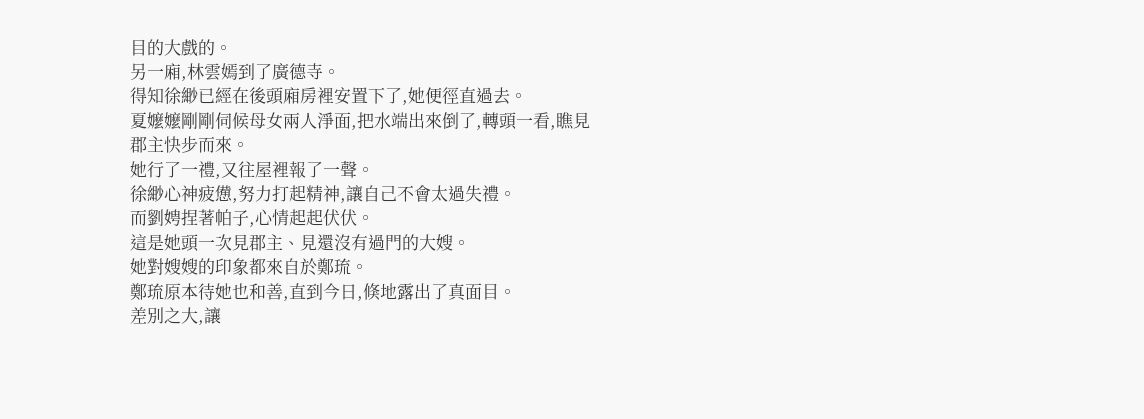目的大戲的。
另一廂,林雲嫣到了廣德寺。
得知徐緲已經在後頭廂房裡安置下了,她便徑直過去。
夏嬤嬤剛剛伺候母女兩人淨面,把水端出來倒了,轉頭一看,瞧見郡主快步而來。
她行了一禮,又往屋裡報了一聲。
徐緲心神疲憊,努力打起精神,讓自己不會太過失禮。
而劉娉捏著帕子,心情起起伏伏。
這是她頭一次見郡主、見還沒有過門的大嫂。
她對嫂嫂的印象都來自於鄭琉。
鄭琉原本待她也和善,直到今日,倏地露出了真面目。
差別之大,讓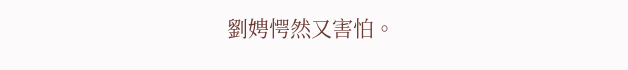劉娉愕然又害怕。